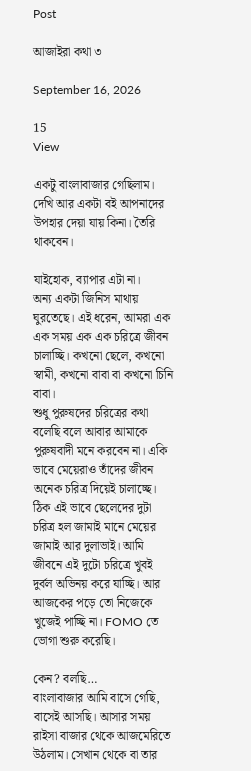Post

আজাইরা কথা ৩

September 16, 2026

15
View

একটু বাংলাবাজার গেছিলাম।
দেখি আর একটা বই আপনাদের উপহার দেয়া যায় কিনা। তৈরি থাকবেন।

যাইহোক, ব্যাপার এটা না।
অন্য একটা জিনিস মাথায় ঘুরতেছে। এই ধরেন, আমরা এক এক সময় এক এক চরিত্রে জীবন চালাচ্ছি। কখনো ছেলে, কখনো স্বামী, কখনো বাবা বা কখনো চিনি বাবা।
শুধু পুরুষদের চরিত্রের কথা বলেছি বলে আবার আমাকে পুরুষবাদী মনে করবেন না। একি ভাবে মেয়েরাও তাঁদের জীবন অনেক চরিত্র দিয়েই চালাচ্ছে।
ঠিক এই ভাবে ছেলেদের দুটা চরিত্র হল জামাই মানে মেয়ের জামাই আর দুলাভাই। আমি জীবনে এই দুটো চরিত্রে খুবই দুর্বল অভিনয় করে যাচ্ছি। আর আজকের পড়ে তো নিজেকে খুজেই পাচ্ছি না। FOMO তে ভোগা শুরু করেছি।

কেন? বলছি…
বাংলাবাজার আমি বাসে গেছি, বাসেই আসছি। আসার সময় রাইসা বাজার থেকে আজমেরিতে উঠলাম। সেখান থেকে বা তার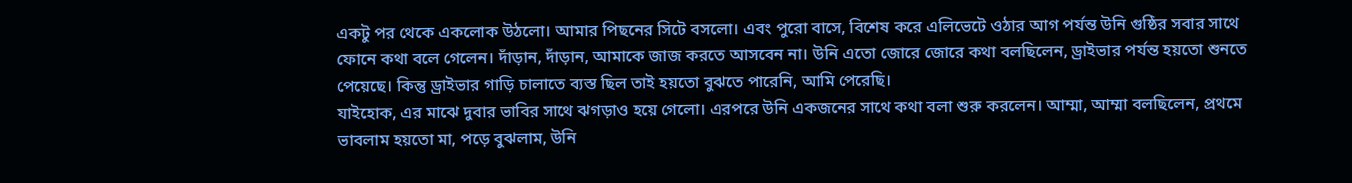একটু পর থেকে একলোক উঠলো। আমার পিছনের সিটে বসলো। এবং পুরো বাসে, বিশেষ করে এলিভেটে ওঠার আগ পর্যন্ত উনি গুষ্ঠির সবার সাথে ফোনে কথা বলে গেলেন। দাঁড়ান, দাঁড়ান, আমাকে জাজ করতে আসবেন না। উনি এতো জোরে জোরে কথা বলছিলেন, ড্রাইভার পর্যন্ত হয়তো শুনতে পেয়েছে। কিন্তু ড্রাইভার গাড়ি চালাতে ব্যস্ত ছিল তাই হয়তো বুঝতে পারেনি, আমি পেরেছি।
যাইহোক, এর মাঝে দুবার ভাবির সাথে ঝগড়াও হয়ে গেলো। এরপরে উনি একজনের সাথে কথা বলা শুরু করলেন। আম্মা, আম্মা বলছিলেন, প্রথমে ভাবলাম হয়তো মা, পড়ে বুঝলাম, উনি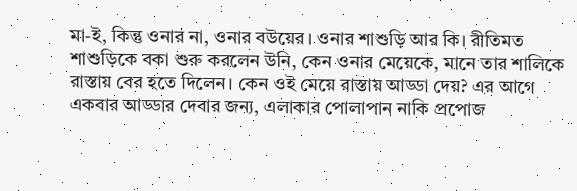মা-ই, কিন্তু ওনার না, ওনার বউয়ের। ওনার শাশুড়ি আর কি। রীতিমত শাশুড়িকে বকা শুরু করলেন উনি, কেন ওনার মেয়েকে, মানে তার শালিকে রাস্তায় বের হতে দিলেন। কেন ওই মেয়ে রাস্তায় আড্ডা দেয়? এর আগে একবার আড্ডার দেবার জন্য, এলাকার পোলাপান নাকি প্রপোজ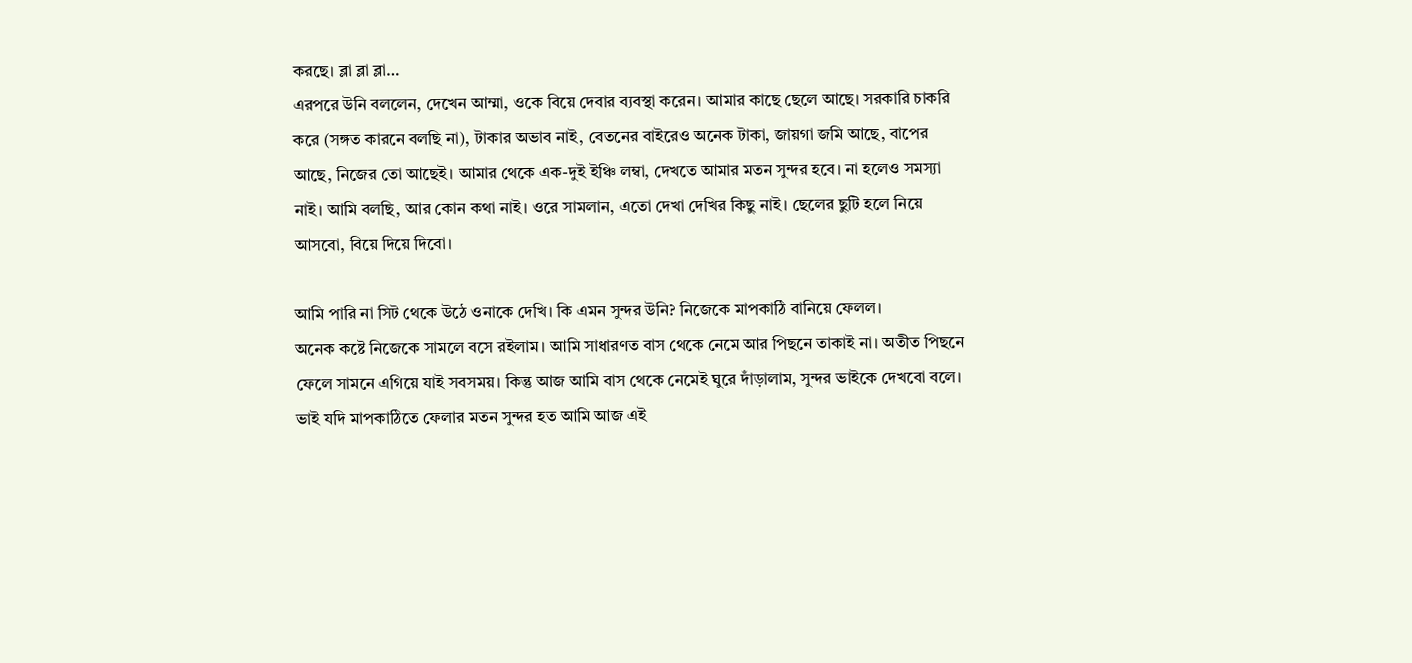করছে। ব্লা ব্লা ব্লা…
এরপরে উনি বললেন, দেখেন আম্মা, ওকে বিয়ে দেবার ব্যবস্থা করেন। আমার কাছে ছেলে আছে। সরকারি চাকরি করে (সঙ্গত কারনে বলছি না), টাকার অভাব নাই, বেতনের বাইরেও অনেক টাকা, জায়গা জমি আছে, বাপের আছে, নিজের তো আছেই। আমার থেকে এক-দুই ইঞ্চি লম্বা, দেখতে আমার মতন সুন্দর হবে। না হলেও সমস্যা নাই। আমি বলছি, আর কোন কথা নাই। ওরে সামলান, এতো দেখা দেখির কিছু নাই। ছেলের ছুটি হলে নিয়ে আসবো, বিয়ে দিয়ে দিবো।

আমি পারি না সিট থেকে উঠে ওনাকে দেখি। কি এমন সুন্দর উনি? নিজেকে মাপকাঠি বানিয়ে ফেলল।
অনেক কষ্টে নিজেকে সামলে বসে রইলাম। আমি সাধারণত বাস থেকে নেমে আর পিছনে তাকাই না। অতীত পিছনে ফেলে সামনে এগিয়ে যাই সবসময়। কিন্তু আজ আমি বাস থেকে নেমেই ঘুরে দাঁড়ালাম, সুন্দর ভাইকে দেখবো বলে।
ভাই যদি মাপকাঠিতে ফেলার মতন সুন্দর হত আমি আজ এই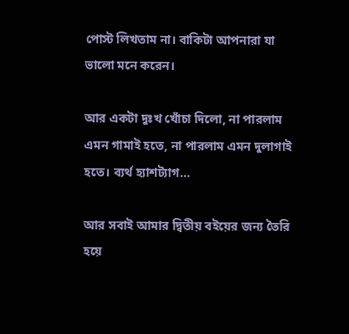পোস্ট লিখতাম না। বাকিটা আপনারা যা ভালো মনে করেন।

আর একটা দুঃখ খোঁচা দিলো, না পারলাম এমন গামাই হতে, না পারলাম এমন দুলাগাই হতে। ব্যর্থ হ্যাশট্যাগ…

আর সবাই আমার দ্বিতীয় বইয়ের জন্য তৈরি হয়ে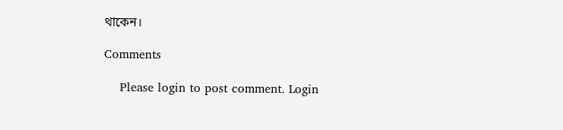থাকেন।

Comments

    Please login to post comment. Login